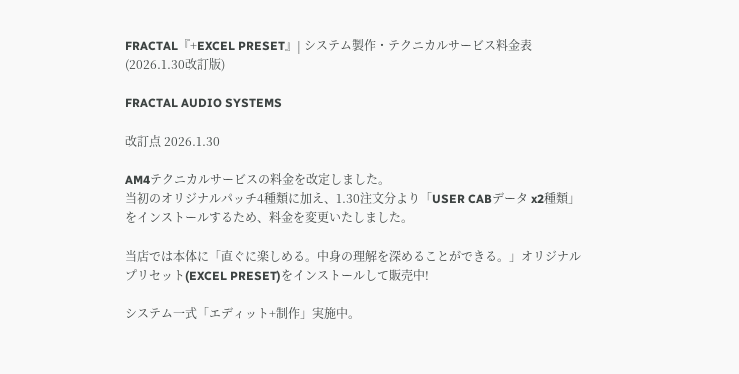FRACTAL『+EXCEL PRESET』| システム製作・テクニカルサービス料金表(2026.1.30改訂版)

FRACTAL AUDIO SYSTEMS

改訂点 2026.1.30

AM4テクニカルサービスの料金を改定しました。
当初のオリジナルパッチ4種類に加え、1.30注文分より「USER CABデータ x2種類」をインストールするため、料金を変更いたしました。

当店では本体に「直ぐに楽しめる。中身の理解を深めることができる。」オリジナルプリセット(EXCEL PRESET)をインストールして販売中!

システム一式「エディット+制作」実施中。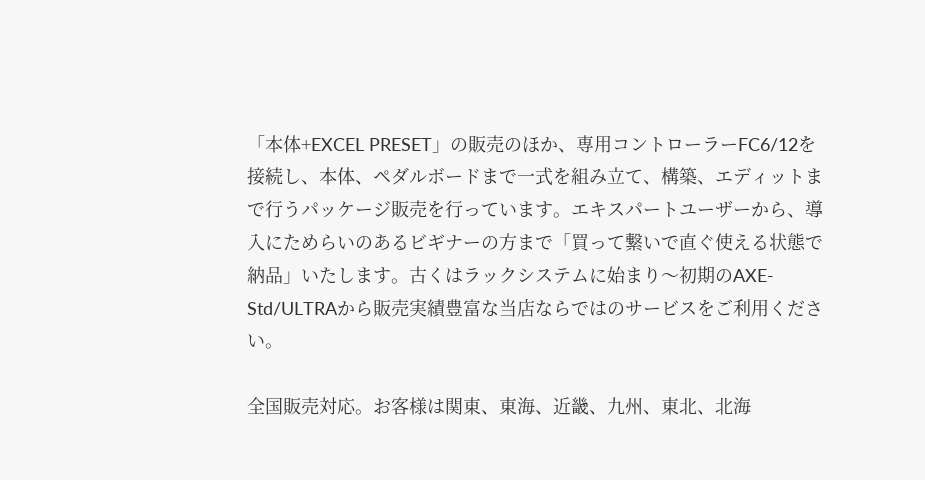「本体+EXCEL PRESET」の販売のほか、専用コントローラーFC6/12を接続し、本体、ペダルボードまで一式を組み立て、構築、エディットまで行うパッケージ販売を行っています。エキスパートユーザーから、導入にためらいのあるビギナーの方まで「買って繋いで直ぐ使える状態で納品」いたします。古くはラックシステムに始まり〜初期のAXE-Std/ULTRAから販売実績豊富な当店ならではのサービスをご利用ください。

全国販売対応。お客様は関東、東海、近畿、九州、東北、北海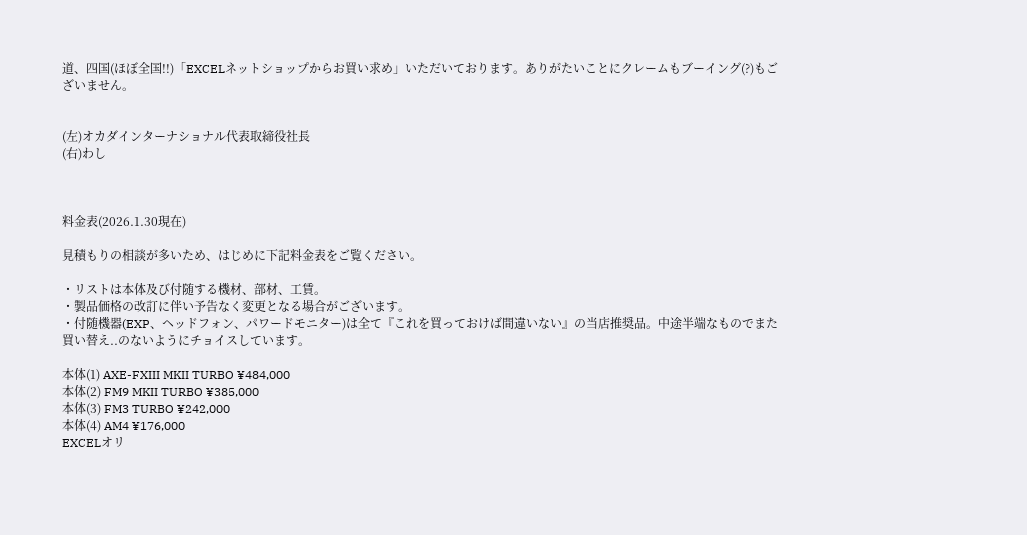道、四国(ほぼ全国!!)「EXCELネットショップからお買い求め」いただいております。ありがたいことにクレームもブーイング(?)もございません。


(左)オカダインターナショナル代表取締役社長
(右)わし



料金表(2026.1.30現在)

見積もりの相談が多いため、はじめに下記料金表をご覧ください。

・リストは本体及び付随する機材、部材、工賃。
・製品価格の改訂に伴い予告なく変更となる場合がございます。
・付随機器(EXP、ヘッドフォン、パワードモニター)は全て『これを買っておけば間違いない』の当店推奨品。中途半端なものでまた買い替え..のないようにチョイスしています。

本体(1) AXE-FXIII MKII TURBO ¥484,000
本体(2) FM9 MKII TURBO ¥385,000
本体(3) FM3 TURBO ¥242,000
本体(4) AM4 ¥176,000
EXCELオリ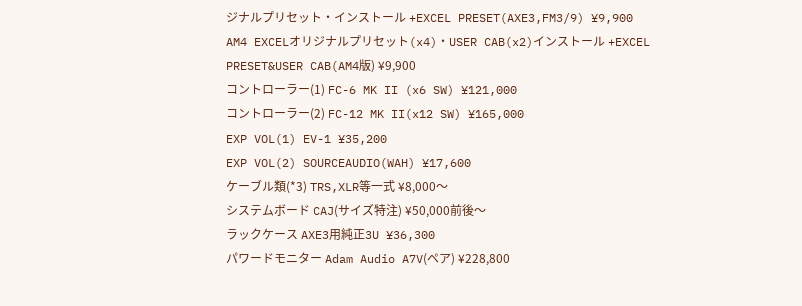ジナルプリセット・インストール +EXCEL PRESET(AXE3,FM3/9) ¥9,900
AM4 EXCELオリジナルプリセット(x4)・USER CAB(x2)インストール +EXCEL PRESET&USER CAB(AM4版) ¥9,900
コントローラー(1) FC-6 MK II (x6 SW) ¥121,000
コントローラー(2) FC-12 MK II(x12 SW) ¥165,000
EXP VOL(1) EV-1 ¥35,200
EXP VOL(2) SOURCEAUDIO(WAH) ¥17,600
ケーブル類(*3) TRS,XLR等一式 ¥8,000〜
システムボード CAJ(サイズ特注) ¥50,000前後〜
ラックケース AXE3用純正3U ¥36,300
パワードモニター Adam Audio A7V(ペア) ¥228,800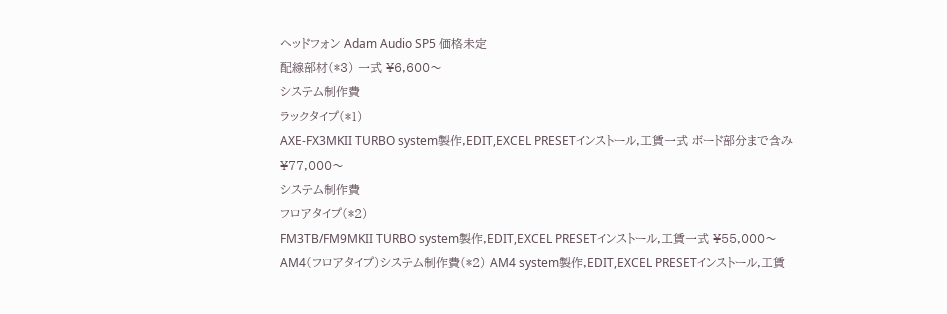ヘッドフォン Adam Audio SP5 価格未定
配線部材(*3) 一式 ¥6,600〜
システム制作費
ラックタイプ(*1)
AXE-FX3MKII TURBO system製作,EDIT,EXCEL PRESETインストール,工賃一式 ボード部分まで含み
¥77,000〜
システム制作費
フロアタイプ(*2)
FM3TB/FM9MKII TURBO system製作,EDIT,EXCEL PRESETインストール,工賃一式 ¥55,000〜
AM4(フロアタイプ)システム制作費(*2) AM4 system製作,EDIT,EXCEL PRESETインストール,工賃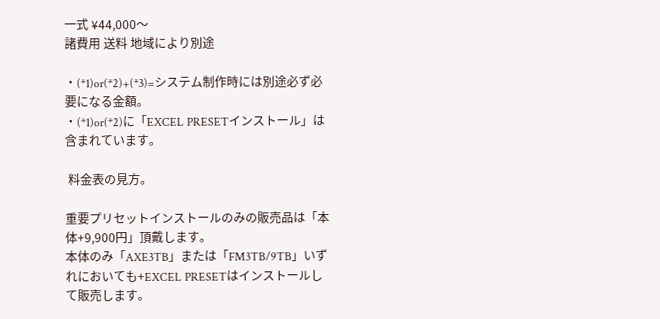一式 ¥44,000〜
諸費用 送料 地域により別途

・(*1)or(*2)+(*3)=システム制作時には別途必ず必要になる金額。
・(*1)or(*2)に「EXCEL PRESETインストール」は含まれています。

 料金表の見方。

重要プリセットインストールのみの販売品は「本体+9,900円」頂戴します。
本体のみ「AXE3TB」または「FM3TB/9TB」いずれにおいても+EXCEL PRESETはインストールして販売します。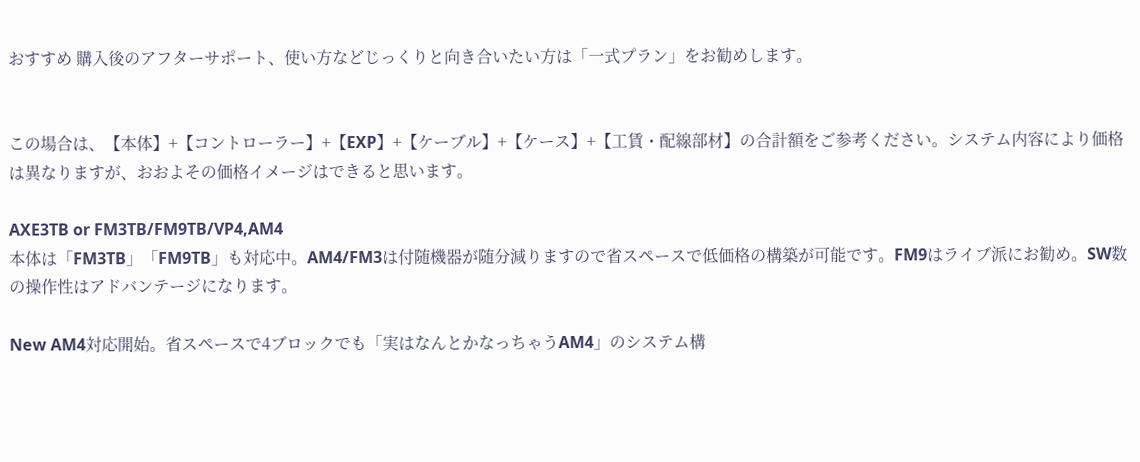おすすめ 購入後のアフターサポート、使い方などじっくりと向き合いたい方は「一式プラン」をお勧めします。


この場合は、【本体】+【コントローラー】+【EXP】+【ケーブル】+【ケース】+【工賃・配線部材】の合計額をご参考ください。システム内容により価格は異なりますが、おおよその価格イメージはできると思います。

AXE3TB or FM3TB/FM9TB/VP4,AM4
本体は「FM3TB」「FM9TB」も対応中。AM4/FM3は付随機器が随分減りますので省スペースで低価格の構築が可能です。FM9はライブ派にお勧め。SW数の操作性はアドバンテージになります。

New AM4対応開始。省スペースで4ブロックでも「実はなんとかなっちゃうAM4」のシステム構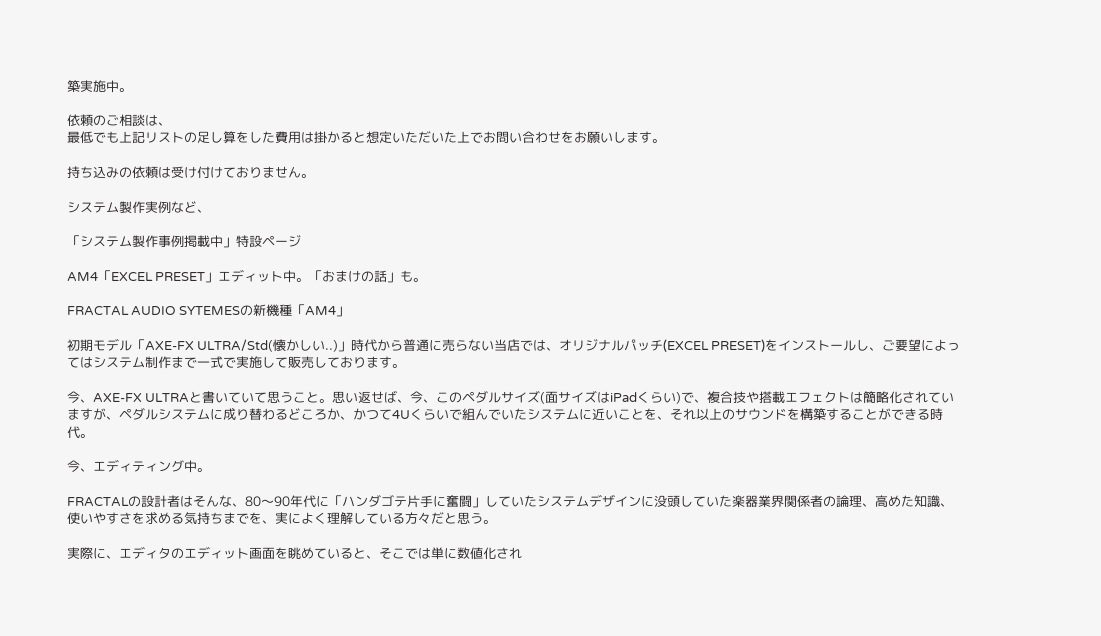築実施中。

依頼のご相談は、
最低でも上記リストの足し算をした費用は掛かると想定いただいた上でお問い合わせをお願いします。

持ち込みの依頼は受け付けておりません。

システム製作実例など、

「システム製作事例掲載中」特設ページ

AM4「EXCEL PRESET」エディット中。「おまけの話」も。

FRACTAL AUDIO SYTEMESの新機種「AM4」

初期モデル「AXE-FX ULTRA/Std(懐かしい..)」時代から普通に売らない当店では、オリジナルパッチ(EXCEL PRESET)をインストールし、ご要望によってはシステム制作まで一式で実施して販売しております。

今、AXE-FX ULTRAと書いていて思うこと。思い返せば、今、このペダルサイズ(面サイズはiPadくらい)で、複合技や搭載エフェクトは簡略化されていますが、ペダルシステムに成り替わるどころか、かつて4Uくらいで組んでいたシステムに近いことを、それ以上のサウンドを構築することができる時代。

今、エディティング中。

FRACTALの設計者はそんな、80〜90年代に「ハンダゴテ片手に奮闘」していたシステムデザインに没頭していた楽器業界関係者の論理、高めた知識、使いやすさを求める気持ちまでを、実によく理解している方々だと思う。

実際に、エディタのエディット画面を眺めていると、そこでは単に数値化され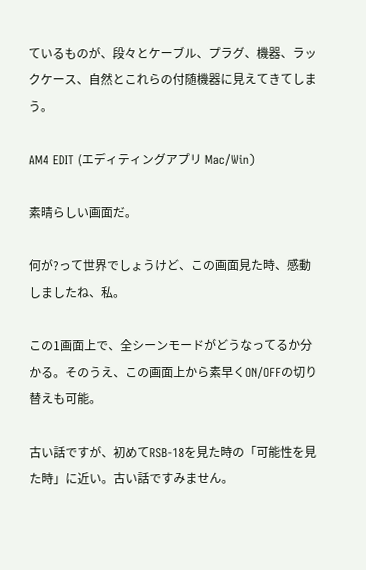ているものが、段々とケーブル、プラグ、機器、ラックケース、自然とこれらの付随機器に見えてきてしまう。

AM4 EDIT (エディティングアプリ Mac/Win)

素晴らしい画面だ。

何が?って世界でしょうけど、この画面見た時、感動しましたね、私。

この1画面上で、全シーンモードがどうなってるか分かる。そのうえ、この画面上から素早くON/OFFの切り替えも可能。

古い話ですが、初めてRSB-18を見た時の「可能性を見た時」に近い。古い話ですみません。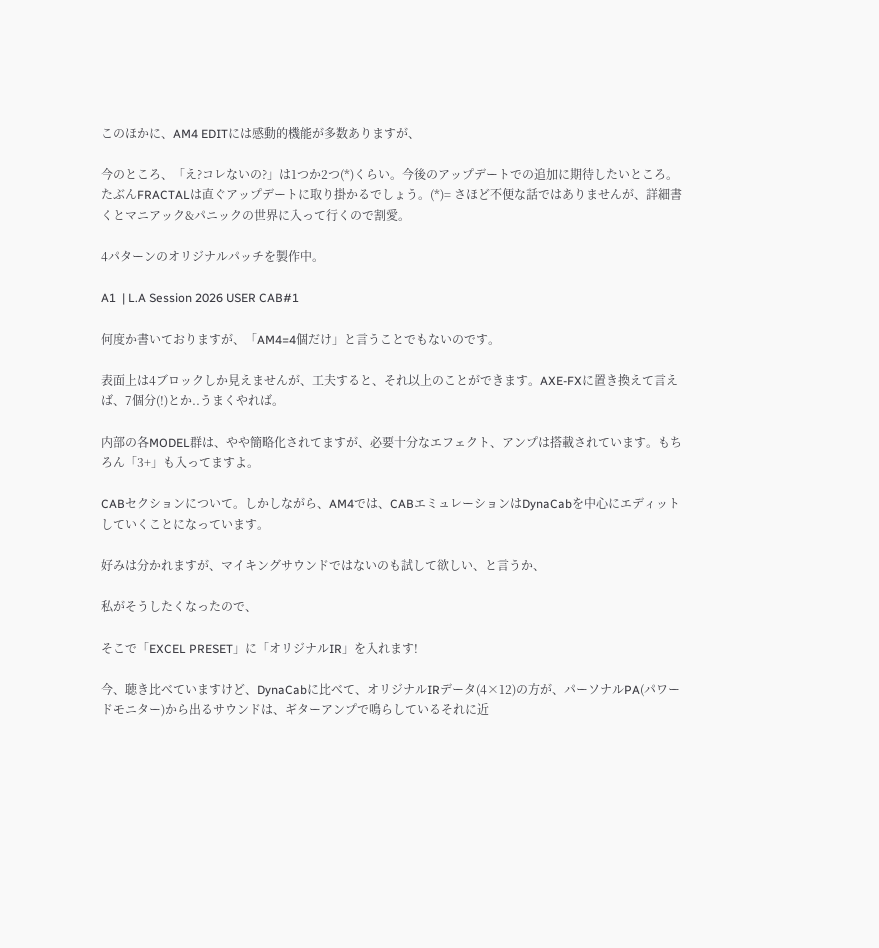このほかに、AM4 EDITには感動的機能が多数ありますが、

今のところ、「え?コレないの?」は1つか2つ(*)くらい。今後のアップデートでの追加に期待したいところ。たぶんFRACTALは直ぐアップデートに取り掛かるでしょう。(*)= さほど不便な話ではありませんが、詳細書くとマニアック&パニックの世界に入って行くので割愛。

4パターンのオリジナルパッチを製作中。

A1  | L.A Session 2026 USER CAB#1

何度か書いておりますが、「AM4=4個だけ」と言うことでもないのです。

表面上は4ブロックしか見えませんが、工夫すると、それ以上のことができます。AXE-FXに置き換えて言えば、7個分(!)とか..うまくやれば。

内部の各MODEL群は、やや簡略化されてますが、必要十分なエフェクト、アンプは搭載されています。もちろん「3+」も入ってますよ。

CABセクションについて。しかしながら、AM4では、CABエミュレーションはDynaCabを中心にエディットしていくことになっています。

好みは分かれますが、マイキングサウンドではないのも試して欲しい、と言うか、

私がそうしたくなったので、

そこで「EXCEL PRESET」に「オリジナルIR」を入れます!

今、聴き比べていますけど、DynaCabに比べて、オリジナルIRデータ(4×12)の方が、パーソナルPA(パワードモニター)から出るサウンドは、ギターアンプで鳴らしているそれに近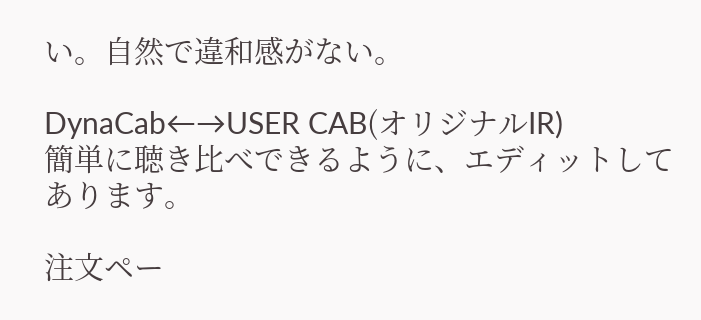い。自然で違和感がない。

DynaCab←→USER CAB(オリジナルIR)
簡単に聴き比べできるように、エディットしてあります。

注文ペー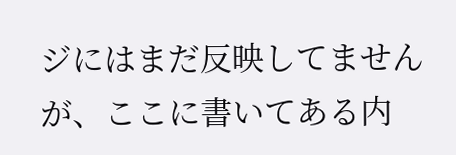ジにはまだ反映してませんが、ここに書いてある内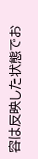容は反映した状態でお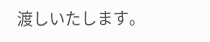渡しいたします。